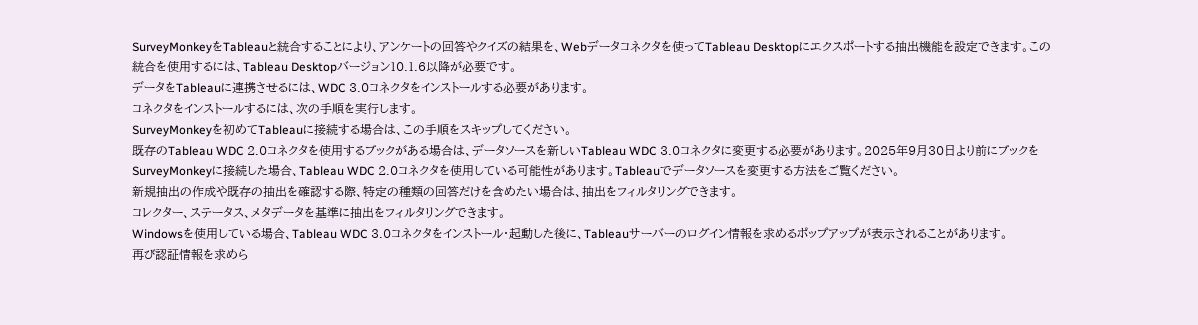SurveyMonkeyをTableauと統合することにより、アンケートの回答やクイズの結果を、Webデータコネクタを使ってTableau Desktopにエクスポートする抽出機能を設定できます。この統合を使用するには、Tableau Desktopバージョン10.1.6以降が必要です。
データをTableauに連携させるには、WDC 3.0コネクタをインストールする必要があります。
コネクタをインストールするには、次の手順を実行します。
SurveyMonkeyを初めてTableauに接続する場合は、この手順をスキップしてください。
既存のTableau WDC 2.0コネクタを使用するブックがある場合は、データソースを新しいTableau WDC 3.0コネクタに変更する必要があります。2025年9月30日より前にブックをSurveyMonkeyに接続した場合、Tableau WDC 2.0コネクタを使用している可能性があります。Tableauでデータソースを変更する方法をご覧ください。
新規抽出の作成や既存の抽出を確認する際、特定の種類の回答だけを含めたい場合は、抽出をフィルタリングできます。
コレクター、ステータス、メタデータを基準に抽出をフィルタリングできます。
Windowsを使用している場合、Tableau WDC 3.0コネクタをインストール・起動した後に、Tableauサーバーのログイン情報を求めるポップアップが表示されることがあります。
再び認証情報を求めら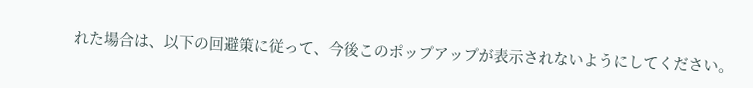れた場合は、以下の回避策に従って、今後このポップアップが表示されないようにしてください。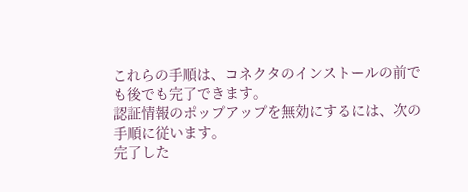これらの手順は、コネクタのインストールの前でも後でも完了できます。
認証情報のポップアップを無効にするには、次の手順に従います。
完了した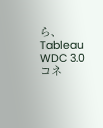ら、Tableau WDC 3.0コネ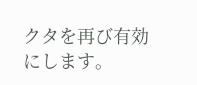クタを再び有効にします。